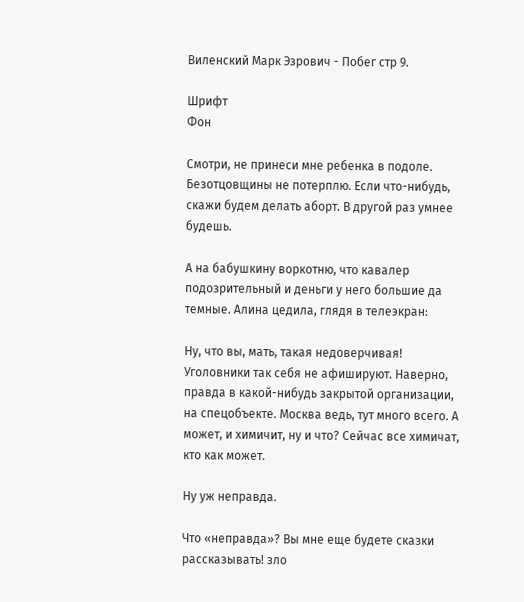Виленский Марк Эзрович - Побег стр 9.

Шрифт
Фон

Смотри, не принеси мне ребенка в подоле. Безотцовщины не потерплю. Если что-нибудь, скажи будем делать аборт. В другой раз умнее будешь.

А на бабушкину воркотню, что кавалер подозрительный и деньги у него большие да темные. Алина цедила, глядя в телеэкран:

Ну, что вы, мать, такая недоверчивая! Уголовники так себя не афишируют. Наверно, правда в какой-нибудь закрытой организации, на спецобъекте. Москва ведь, тут много всего. А может, и химичит, ну и что? Сейчас все химичат, кто как может.

Ну уж неправда.

Что «неправда»? Вы мне еще будете сказки рассказывать! зло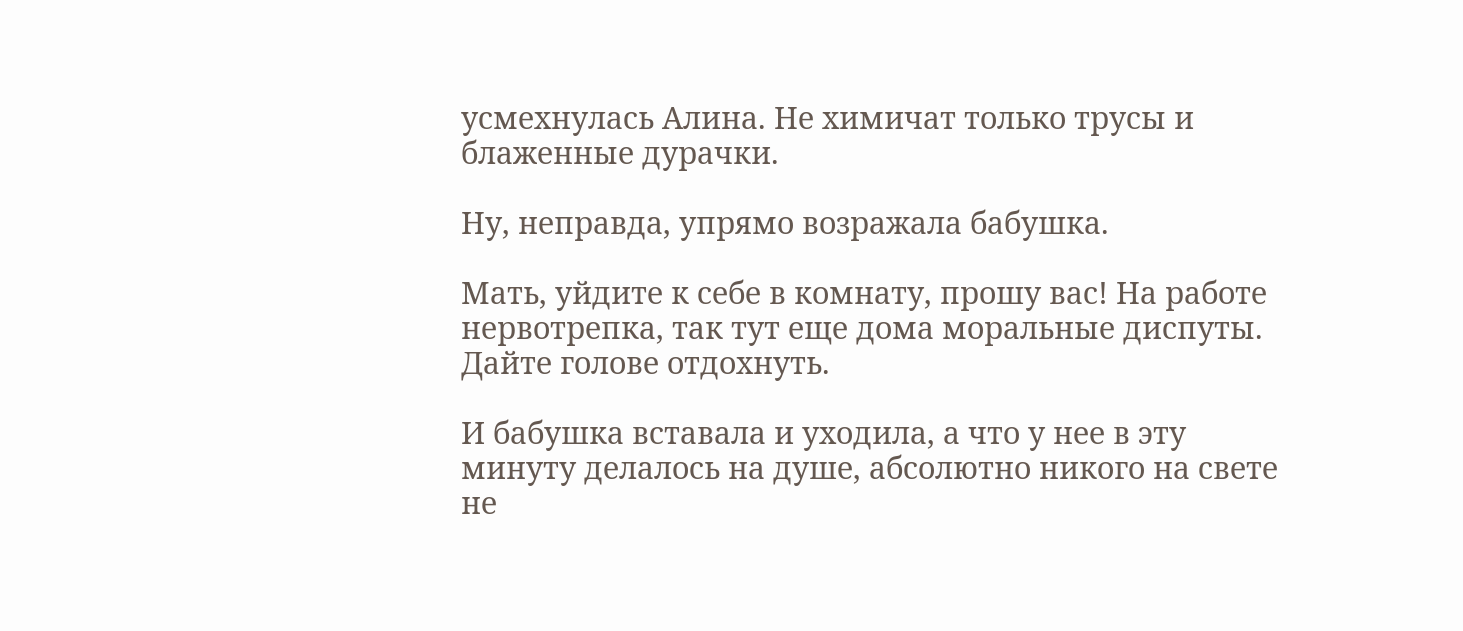усмехнулась Алина. Не химичат только трусы и блаженные дурачки.

Ну, неправда, упрямо возражала бабушка.

Мать, уйдите к себе в комнату, прошу вас! На работе нервотрепка, так тут еще дома моральные диспуты. Дайте голове отдохнуть.

И бабушка вставала и уходила, а что у нее в эту минуту делалось на душе, абсолютно никого на свете не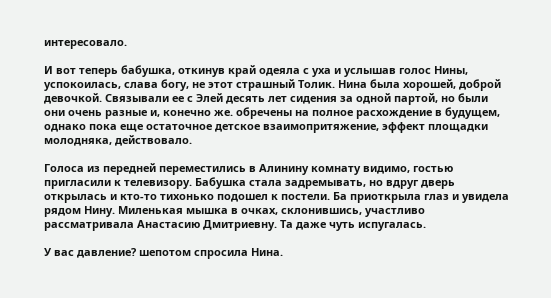интересовало.

И вот теперь бабушка, откинув край одеяла с уха и услышав голос Нины, успокоилась, слава богу, не этот страшный Толик. Нина была хорошей, доброй девочкой. Связывали ее с Элей десять лет сидения за одной партой, но были они очень разные и, конечно же. обречены на полное расхождение в будущем, однако пока еще остаточное детское взаимопритяжение, эффект площадки молодняка, действовало.

Голоса из передней переместились в Алинину комнату видимо, гостью пригласили к телевизору. Бабушка стала задремывать, но вдруг дверь открылась и кто-то тихонько подошел к постели. Ба приоткрыла глаз и увидела рядом Нину. Миленькая мышка в очках, склонившись, участливо рассматривала Анастасию Дмитриевну. Та даже чуть испугалась.

У вас давление? шепотом спросила Нина.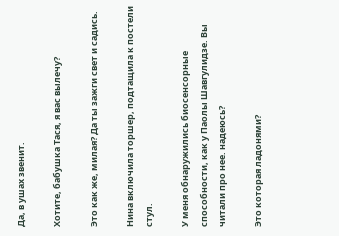Да, в ушах звенит.

Хотите, бабушка Тася, я вас вылечу?

Это как же, милая? Да ты зажги свет и садись.

Нина включила торшер, подтащила к постели стул.

У меня обнаружились биосенсорные способности, как у Паолы Шавгулидзе. Вы читали про нее. надеюсь?

Это которая ладонями?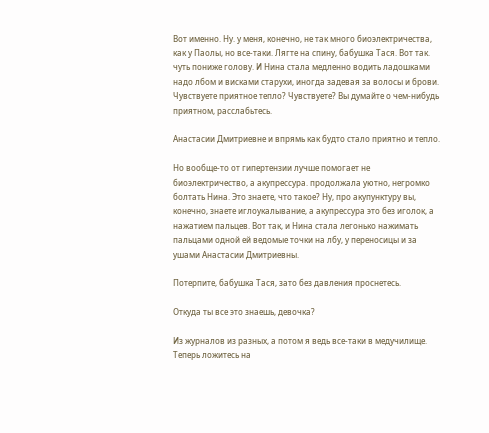Вот именно. Ну. у меня, конечно, не так много биоэлектричества, как у Паолы, но все-таки. Лягте на спину, бабушка Тася. Вот так. чуть пониже голову. И Нина стала медленно водить ладошками надо лбом и висками старухи, иногда задевая за волосы и брови. Чувствуете приятное тепло? Чувствуете? Вы думайте о чем-нибудь приятном, расслабьтесь.

Анастасии Дмитриевне и впрямь как будто стало приятно и тепло.

Но вообще-то от гипертензии лучше помогает не биоэлектричество, а акупрессура. продолжала уютно, негромко болтать Нина. Это знаете, что такое? Ну, про акупунктуру вы, конечно, знаете иглоукалывание, а акупрессура это без иголок, а нажатием пальцев. Вот так, и Нина стала легонько нажимать пальцами одной ей ведомые точки на лбу, у переносицы и за ушами Анастасии Дмитриевны.

Потерпите, бабушка Тася, зато без давления проснетесь.

Откуда ты все это знаешь, девочка?

Из журналов из разных, а потом я ведь все-таки в медучилище. Теперь ложитесь на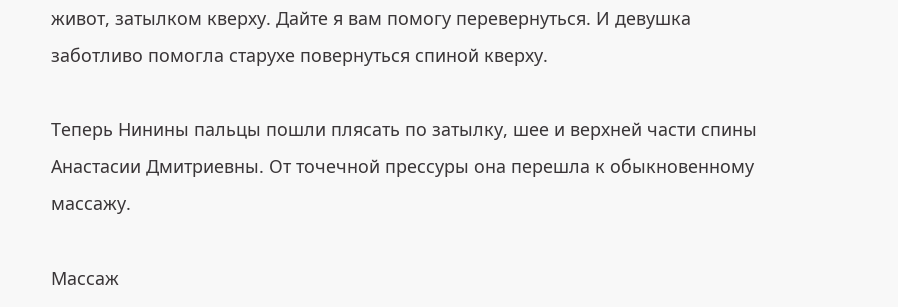живот, затылком кверху. Дайте я вам помогу перевернуться. И девушка заботливо помогла старухе повернуться спиной кверху.

Теперь Нинины пальцы пошли плясать по затылку, шее и верхней части спины Анастасии Дмитриевны. От точечной прессуры она перешла к обыкновенному массажу.

Массаж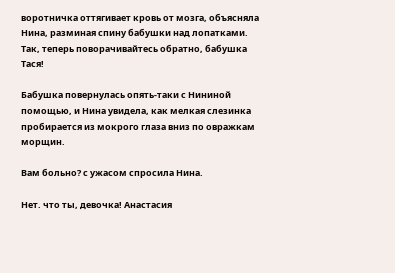воротничка оттягивает кровь от мозга, объясняла Нина, разминая спину бабушки над лопатками. Так, теперь поворачивайтесь обратно, бабушка Тася!

Бабушка повернулась опять-таки с Нининой помощью, и Нина увидела, как мелкая слезинка пробирается из мокрого глаза вниз по овражкам морщин.

Вам больно? с ужасом спросила Нина.

Нет. что ты, девочка! Анастасия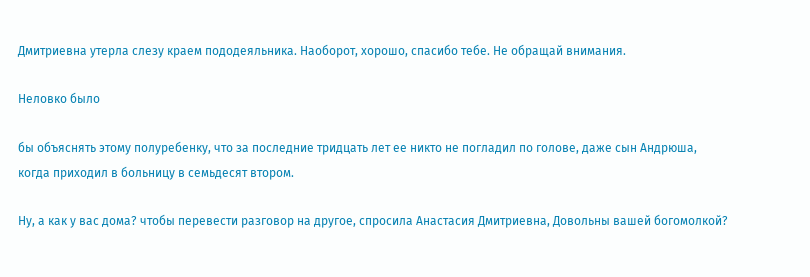Дмитриевна утерла слезу краем пододеяльника. Наоборот, хорошо, спасибо тебе. Не обращай внимания.

Неловко было

бы объяснять этому полуребенку, что за последние тридцать лет ее никто не погладил по голове, даже сын Андрюша, когда приходил в больницу в семьдесят втором.

Ну, а как у вас дома? чтобы перевести разговор на другое, спросила Анастасия Дмитриевна, Довольны вашей богомолкой?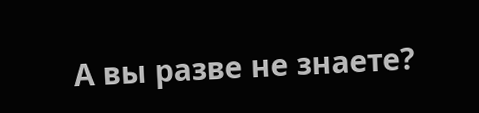А вы разве не знаете?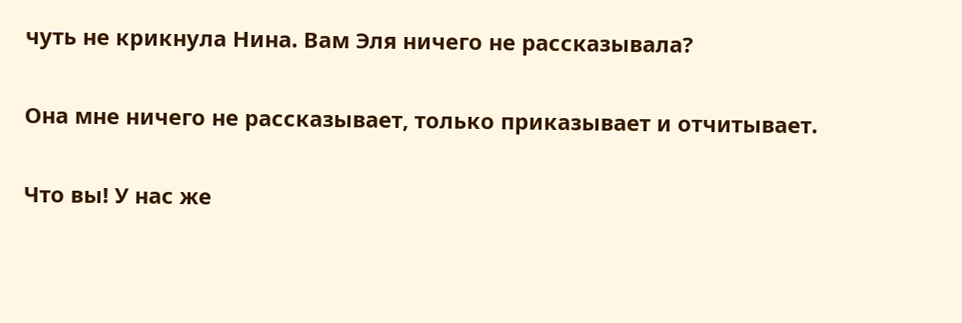чуть не крикнула Нина. Вам Эля ничего не рассказывала?

Она мне ничего не рассказывает, только приказывает и отчитывает.

Что вы! У нас же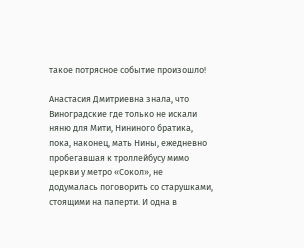такое потрясное событие произошло!

Анастасия Дмитриевна знала, что Виноградские где только не искали няню для Мити, Нининого братика, пока, наконец, мать Нины, ежедневно пробегавшая к троллейбусу мимо церкви у метро «Сокол», не додумалась поговорить со старушками, стоящими на паперти. И одна в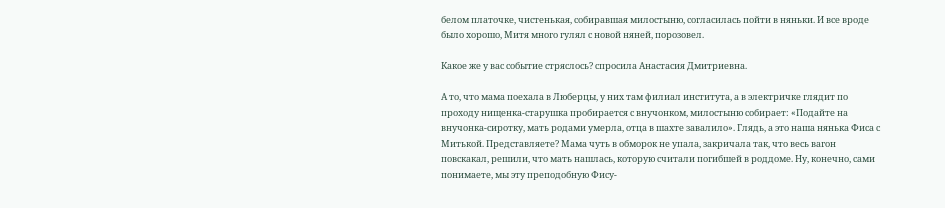белом платочке, чистенькая, собиравшая милостыню, согласилась пойти в няньки. И все вроде было хорошо, Митя много гулял с новой няней, порозовел.

Какое же у вас событие стряслось? спросила Анастасия Дмитриевна.

А то, что мама поехала в Люберцы, у них там филиал института, а в электричке глядит по проходу нищенка-старушка пробирается с внучонком, милостыню собирает: «Подайте на внучонка-сиротку, мать родами умерла, отца в шахте завалило». Глядь, а это наша нянька Фиса с Митькой. Представляете? Мама чуть в обморок не упала, закричала так, что весь вагон повскакал, решили, что мать нашлась, которую считали погибшей в роддоме. Ну, конечно, сами понимаете, мы эту преподобную Фису-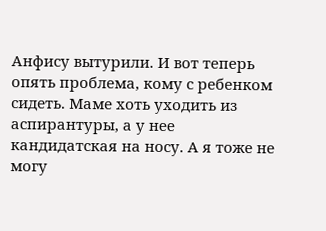Анфису вытурили. И вот теперь опять проблема, кому с ребенком сидеть. Маме хоть уходить из аспирантуры, а у нее кандидатская на носу. А я тоже не могу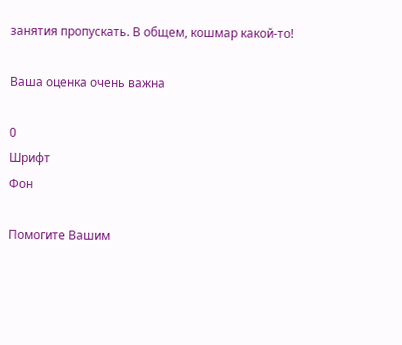занятия пропускать. В общем, кошмар какой-то!

Ваша оценка очень важна

0
Шрифт
Фон

Помогите Вашим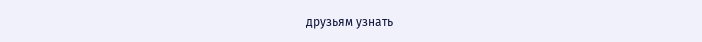друзьям узнать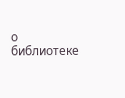о библиотеке